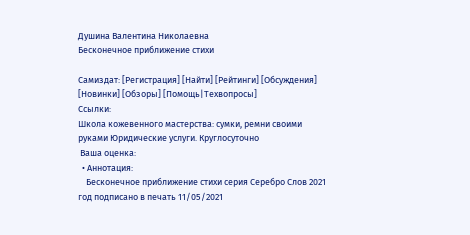Душина Валентина Николаевна
Бесконечное приближение стихи

Самиздат: [Регистрация] [Найти] [Рейтинги] [Обсуждения] [Новинки] [Обзоры] [Помощь|Техвопросы]
Ссылки:
Школа кожевенного мастерства: сумки, ремни своими руками Юридические услуги. Круглосуточно
 Ваша оценка:
  • Аннотация:
    Бесконечное приближение стихи серия Серебро Слов 2021 год подписано в печать 11/05/2021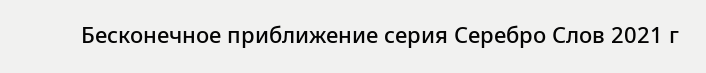Бесконечное приближение серия Серебро Слов 2021 г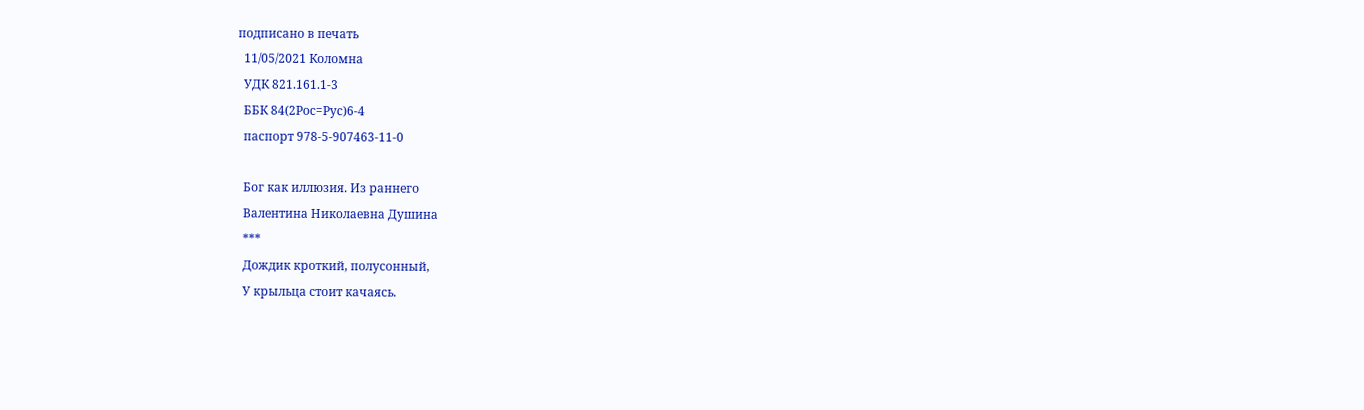подписано в печать
  11/05/2021 Коломна
  УДК 821.161.1-3
  ББК 84(2Рос=Рус)6-4
  паспорт 978-5-907463-11-0

  Бог как иллюзия. Из раннего
  Валентина Николаевна Душина
  ***
  Дождик кроткий, полусонный,
  У крыльца стоит качаясь.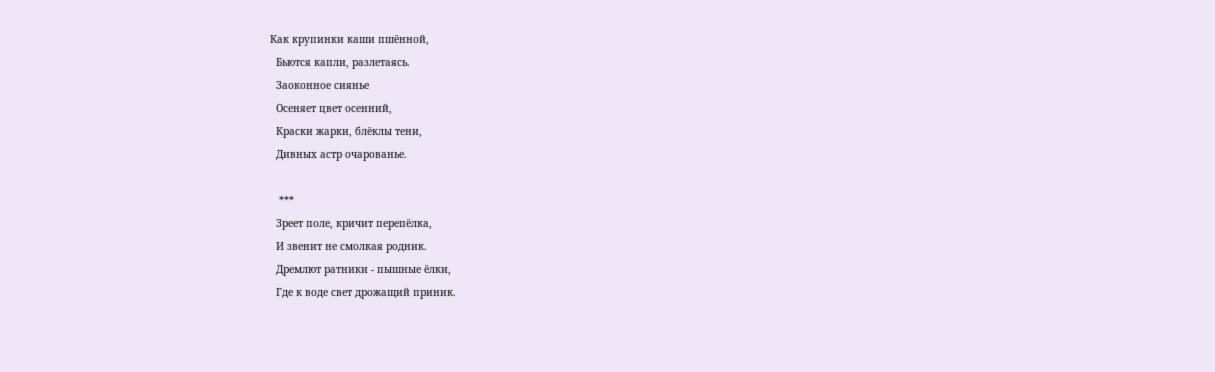Как крупинки каши пшённой,
  Бьются капли, разлетаясь.
  Заоконное сиянье
  Осеняет цвет осенний,
  Краски жарки, блёклы тени,
  Дивных астр очарованье.

   ***
  Зреет поле, кричит перепёлка,
  И звенит не смолкая родник.
  Дремлют ратники - пышные ёлки,
  Где к воде свет дрожащий приник.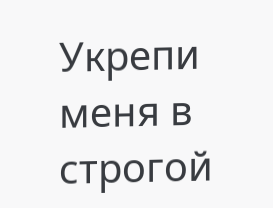Укрепи меня в строгой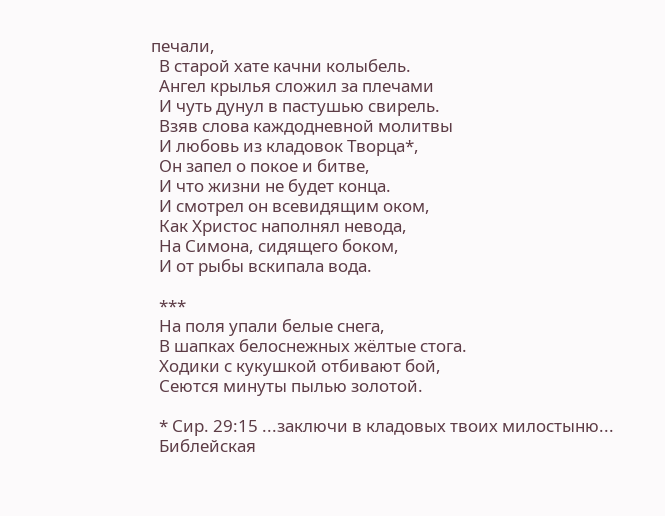печали,
  В старой хате качни колыбель.
  Ангел крылья сложил за плечами
  И чуть дунул в пастушью свирель.
  Взяв слова каждодневной молитвы
  И любовь из кладовок Творца*,
  Он запел о покое и битве,
  И что жизни не будет конца.
  И смотрел он всевидящим оком,
  Как Христос наполнял невода,
  На Симона, сидящего боком,
  И от рыбы вскипала вода.

  ***
  На поля упали белые снега,
  В шапках белоснежных жёлтые стога.
  Ходики с кукушкой отбивают бой,
  Сеются минуты пылью золотой.

  * Сир. 29:15 ...заключи в кладовых твоих милостыню...
  Библейская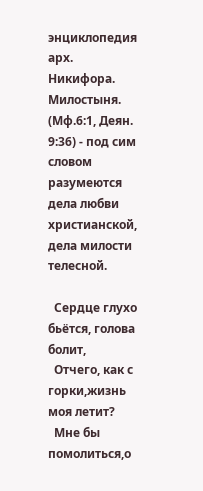энциклопедия арх. Никифора. Милостыня. (Мф.6:1, Деян. 9:36) - под сим словом разумеются дела любви христианской, дела милости телесной.

  Сердце глухо бьётся, голова болит,
  Отчего, как с горки,жизнь моя летит?
  Мне бы помолиться,о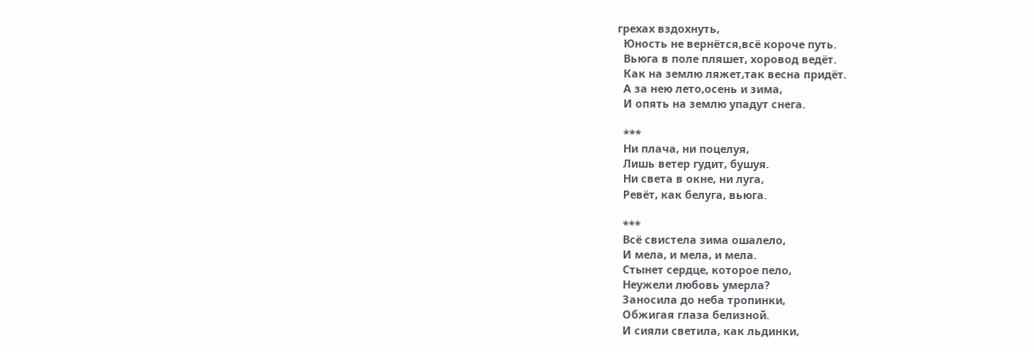грехах вздохнуть,
  Юность не вернётся,всё короче путь.
  Вьюга в поле пляшет, хоровод ведёт.
  Как на землю ляжет,так весна придёт.
  А за нею лето,осень и зима,
  И опять на землю упадут снега.

  ***
  Ни плача, ни поцелуя,
  Лишь ветер гудит, бушуя.
  Ни света в окне, ни луга,
  Ревёт, как белуга, вьюга.

  ***
  Всё свистела зима ошалело,
  И мела, и мела, и мела.
  Стынет сердце, которое пело,
  Неужели любовь умерла?
  Заносила до неба тропинки,
  Обжигая глаза белизной.
  И сияли светила, как льдинки,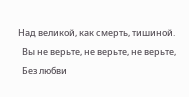Над великой, как смерть, тишиной.
  Вы не верьте, не верьте, не верьте,
  Без любви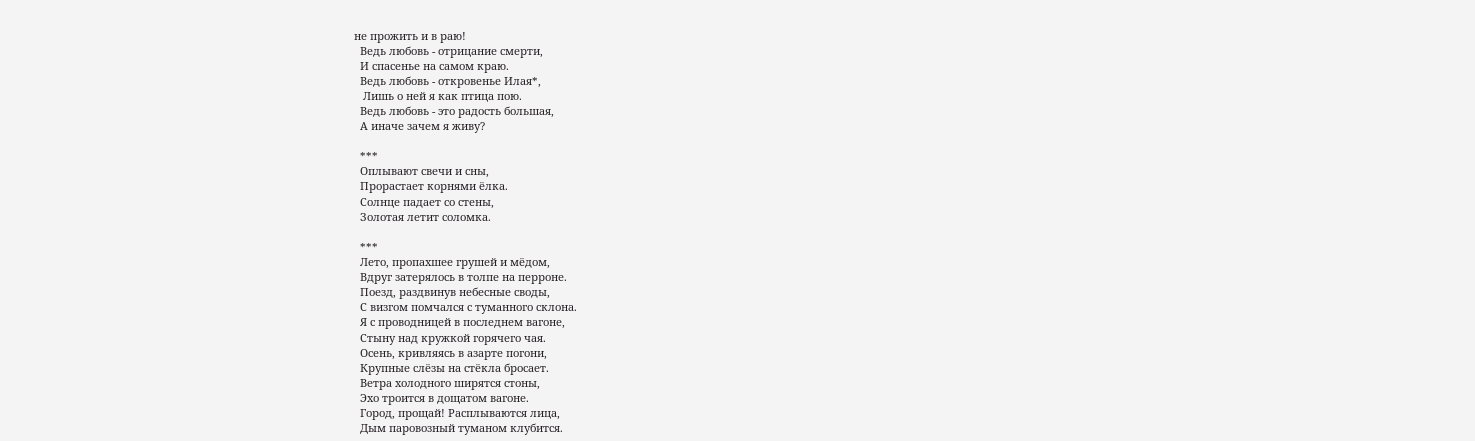не прожить и в раю!
  Ведь любовь - отрицание смерти,
  И спасенье на самом краю.
  Ведь любовь - откровенье Илая*,
   Лишь о ней я как птица пою.
  Ведь любовь - это радость большая,
  А иначе зачем я живу?

  ***
  Оплывают свечи и сны,
  Прорастает корнями ёлка.
  Солнце падает со стены,
  Золотая летит соломка.

  ***
  Лето, пропахшее грушей и мёдом,
  Вдруг затерялось в толпе на перроне.
  Поезд, раздвинув небесные своды,
  С визгом помчался с туманного склона.
  Я с проводницей в последнем вагоне,
  Стыну над кружкой горячего чая.
  Осень, кривляясь в азарте погони,
  Крупные слёзы на стёкла бросает.
  Ветра холодного ширятся стоны,
  Эхо троится в дощатом вагоне.
  Город, прощай! Расплываются лица,
  Дым паровозный туманом клубится.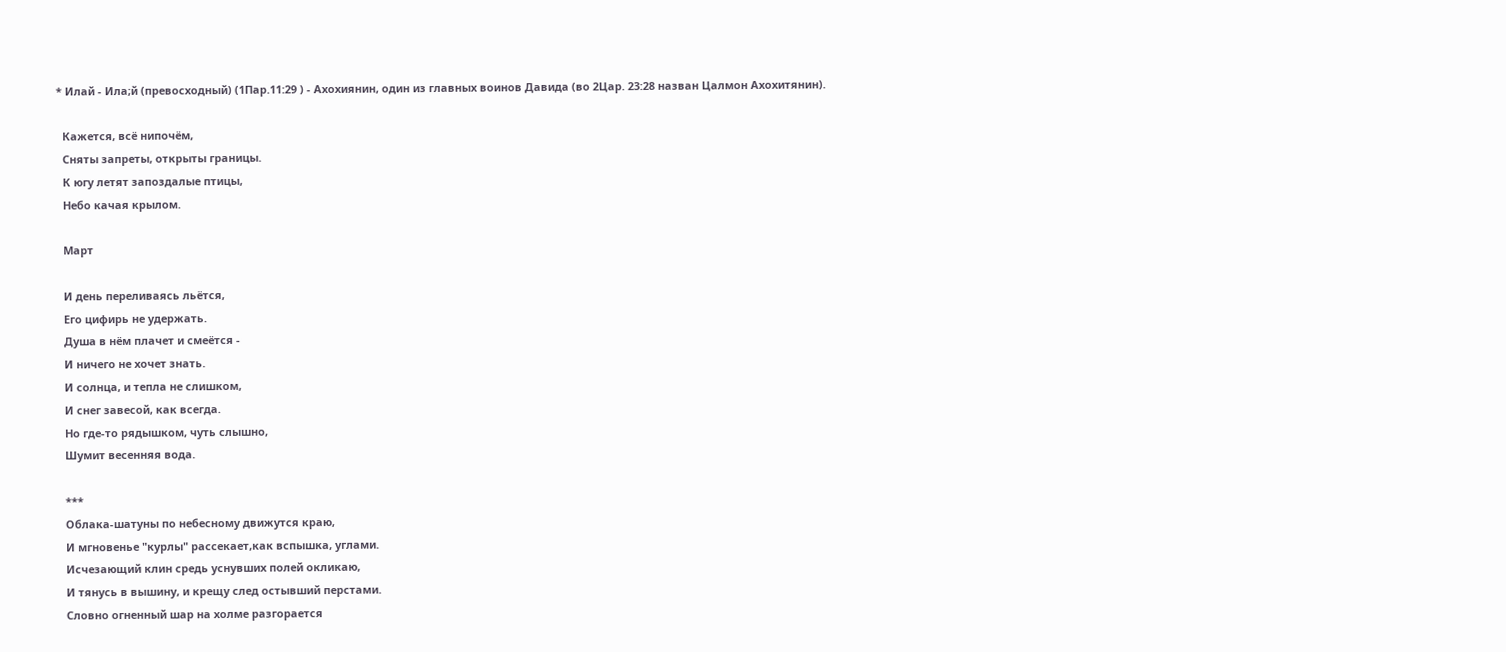* Илай - Ила;й (превосходный) (1Пар.11:29 ) - Ахохиянин, один из главных воинов Давида (во 2Цар. 23:28 назван Цалмон Ахохитянин).

  Кажется, всё нипочём,
  Сняты запреты, открыты границы.
  К югу летят запоздалые птицы,
  Небо качая крылом.

  Март

  И день переливаясь льётся,
  Его цифирь не удержать.
  Душа в нём плачет и смеётся -
  И ничего не хочет знать.
  И солнца, и тепла не слишком,
  И снег завесой, как всегда.
  Но где-то рядышком, чуть слышно,
  Шумит весенняя вода.

  ***
  Облака-шатуны по небесному движутся краю,
  И мгновенье "курлы" рассекает,как вспышка, углами.
  Исчезающий клин средь уснувших полей окликаю,
  И тянусь в вышину, и крещу след остывший перстами.
  Словно огненный шар на холме разгорается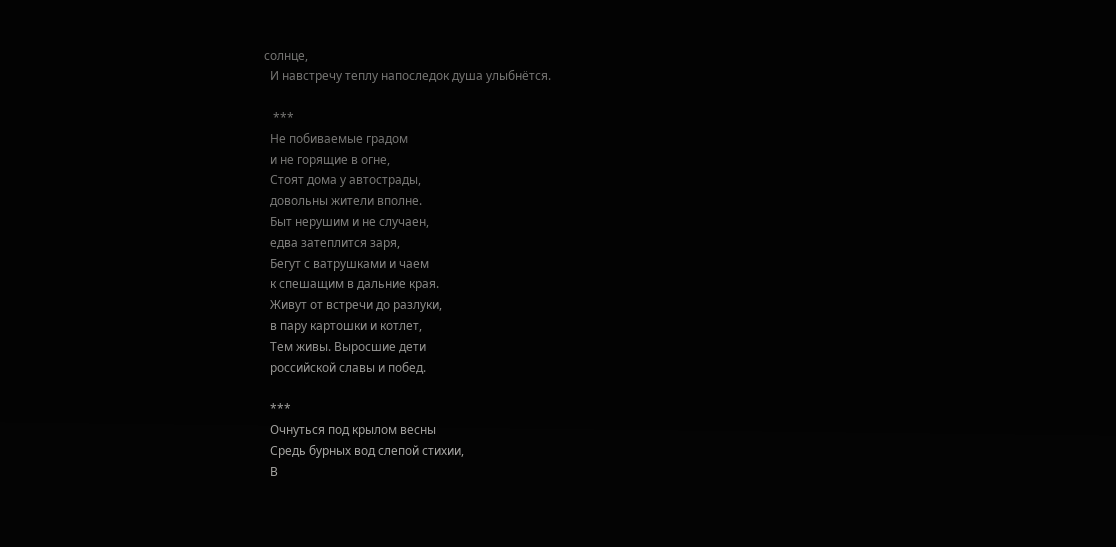солнце,
  И навстречу теплу напоследок душа улыбнётся.

   ***
  Не побиваемые градом
  и не горящие в огне,
  Стоят дома у автострады,
  довольны жители вполне.
  Быт нерушим и не случаен,
  едва затеплится заря,
  Бегут с ватрушками и чаем
  к спешащим в дальние края.
  Живут от встречи до разлуки,
  в пару картошки и котлет,
  Тем живы. Выросшие дети
  российской славы и побед.

  ***
  Очнуться под крылом весны
  Средь бурных вод слепой стихии,
  В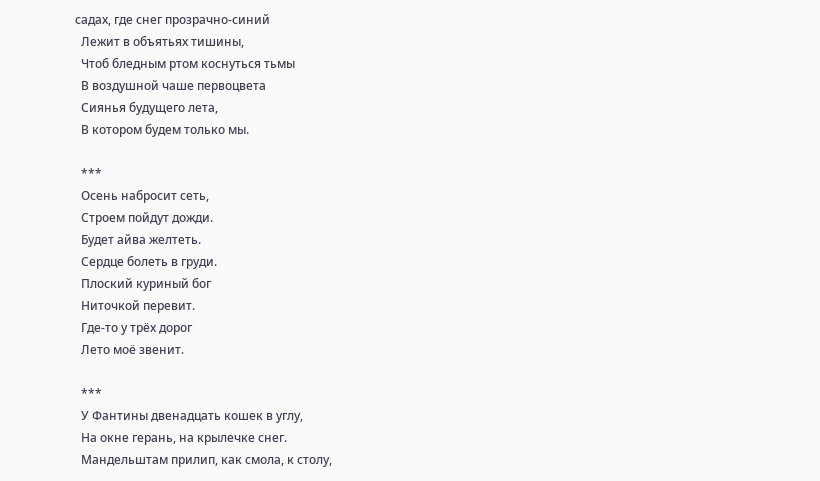садах, где снег прозрачно-синий
  Лежит в объятьях тишины,
  Чтоб бледным ртом коснуться тьмы
  В воздушной чаше первоцвета
  Сиянья будущего лета,
  В котором будем только мы.

  ***
  Осень набросит сеть,
  Строем пойдут дожди.
  Будет айва желтеть.
  Сердце болеть в груди.
  Плоский куриный бог
  Ниточкой перевит.
  Где-то у трёх дорог
  Лето моё звенит.

  ***
  У Фантины двенадцать кошек в углу,
  На окне герань, на крылечке снег.
  Мандельштам прилип, как смола, к столу,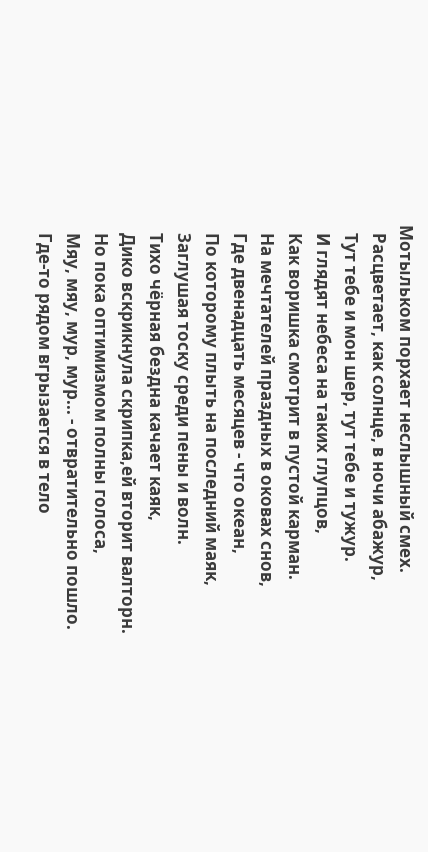Мотыльком порхает неслышный смех.
  Расцветает, как солнце, в ночи абажур,
  Тут тебе и мон шер, тут тебе и тужур.
  И глядят небеса на таких глупцов,
  Как воришка смотрит в пустой карман.
  На мечтателей праздных в оковах снов,
  Где двенадцать месяцев - что океан,
  По которому плыть на последний маяк,
  Заглушая тоску среди пены и волн.
  Тихо чёрная бездна качает каяк,
  Дико вскрикнула скрипка,ей вторит валторн.
  Но пока оптимизмом полны голоса,
  Мяу, мяу, мур, мур... - отвратительно пошло.
  Где-то рядом вгрызается в тело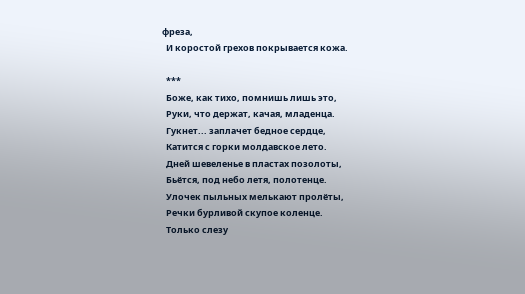фреза,
  И коростой грехов покрывается кожа.

  ***
  Боже, как тихо, помнишь лишь это,
  Руки, что держат, качая, младенца.
  Гукнет... заплачет бедное сердце,
  Катится с горки молдавское лето.
  Дней шевеленье в пластах позолоты,
  Бьётся, под небо летя, полотенце.
  Улочек пыльных мелькают пролёты,
  Речки бурливой скупое коленце.
  Только слезу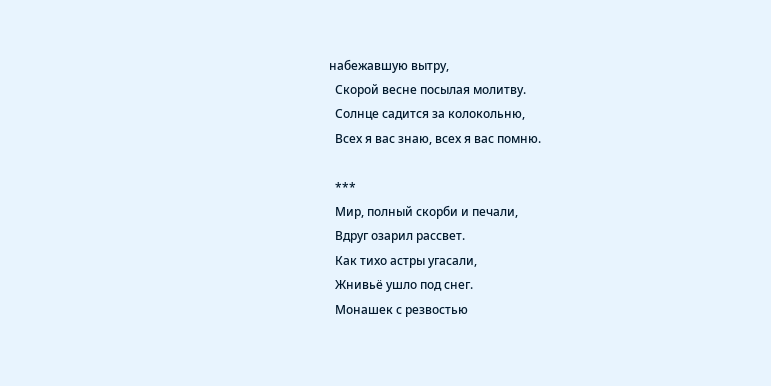набежавшую вытру,
  Скорой весне посылая молитву.
  Солнце садится за колокольню,
  Всех я вас знаю, всех я вас помню.

  ***
  Мир, полный скорби и печали,
  Вдруг озарил рассвет.
  Как тихо астры угасали,
  Жнивьё ушло под снег.
  Монашек с резвостью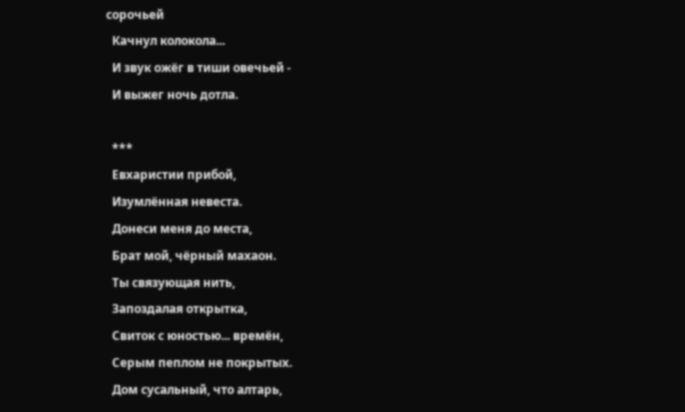сорочьей
  Качнул колокола...
  И звук ожёг в тиши овечьей -
  И выжег ночь дотла.

  ***
  Евхаристии прибой,
  Изумлённая невеста.
  Донеси меня до места,
  Брат мой, чёрный махаон.
  Ты связующая нить,
  Запоздалая открытка,
  Свиток с юностью... времён,
  Серым пеплом не покрытых.
  Дом сусальный, что алтарь,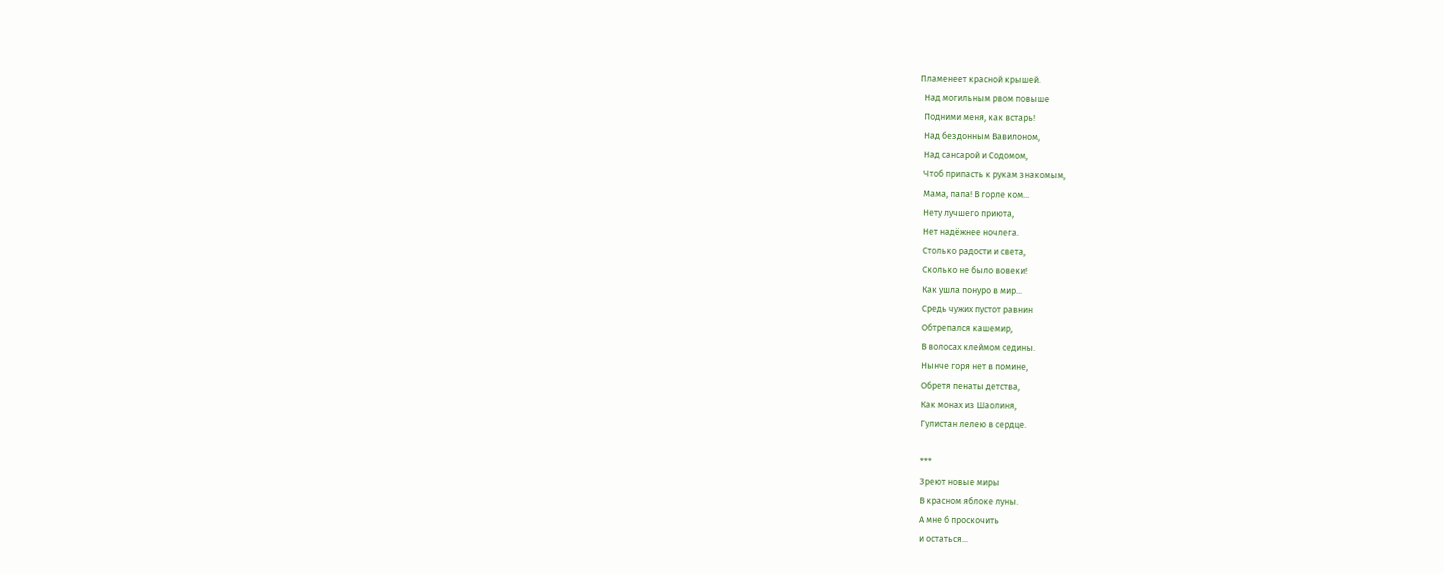Пламенеет красной крышей.
  Над могильным рвом повыше
  Подними меня, как встарь!
  Над бездонным Вавилоном,
  Над сансарой и Содомом,
  Чтоб припасть к рукам знакомым,
  Мама, папа! В горле ком...
  Нету лучшего приюта,
  Нет надёжнее ночлега.
  Столько радости и света,
  Сколько не было вовеки!
  Как ушла понуро в мир...
  Средь чужих пустот равнин
  Обтрепался кашемир,
  В волосах клеймом седины.
  Нынче горя нет в помине,
  Обретя пенаты детства,
  Как монах из Шаолиня,
  Гулистан лелею в сердце.

  ***
  Зреют новые миры
  В красном яблоке луны.
  А мне б проскочить
  и остаться...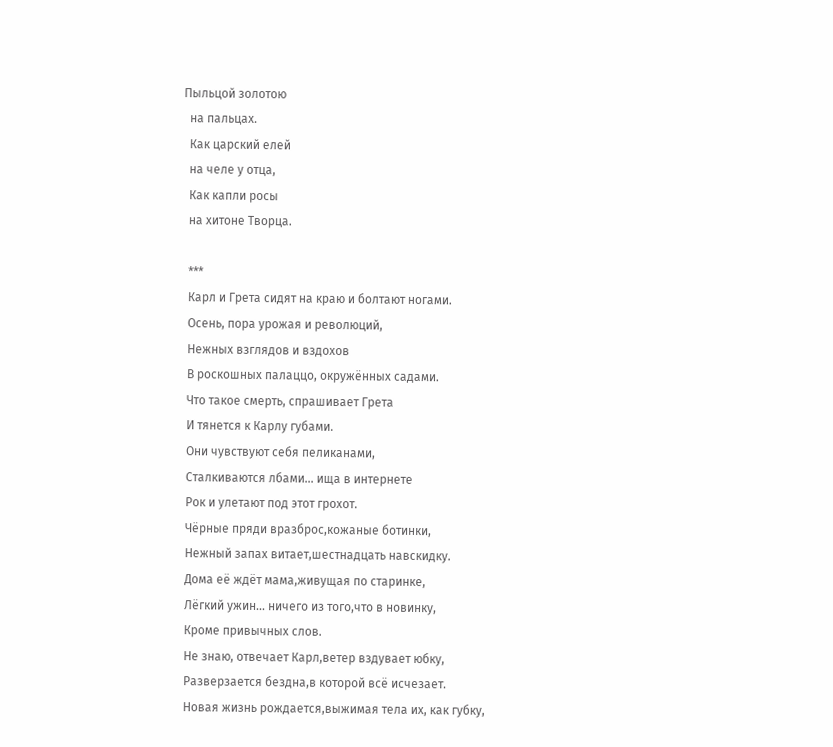Пыльцой золотою
  на пальцах.
  Как царский елей
  на челе у отца,
  Как капли росы
  на хитоне Творца.

  ***
  Карл и Грета сидят на краю и болтают ногами.
  Осень, пора урожая и революций,
  Нежных взглядов и вздохов
  В роскошных палаццо, окружённых садами.
  Что такое смерть, спрашивает Грета
  И тянется к Карлу губами.
  Они чувствуют себя пеликанами,
  Сталкиваются лбами... ища в интернете
  Рок и улетают под этот грохот.
  Чёрные пряди вразброс,кожаные ботинки,
  Нежный запах витает,шестнадцать навскидку.
  Дома её ждёт мама,живущая по старинке,
  Лёгкий ужин... ничего из того,что в новинку,
  Кроме привычных слов.
  Не знаю, отвечает Карл,ветер вздувает юбку,
  Разверзается бездна,в которой всё исчезает.
  Новая жизнь рождается,выжимая тела их, как губку,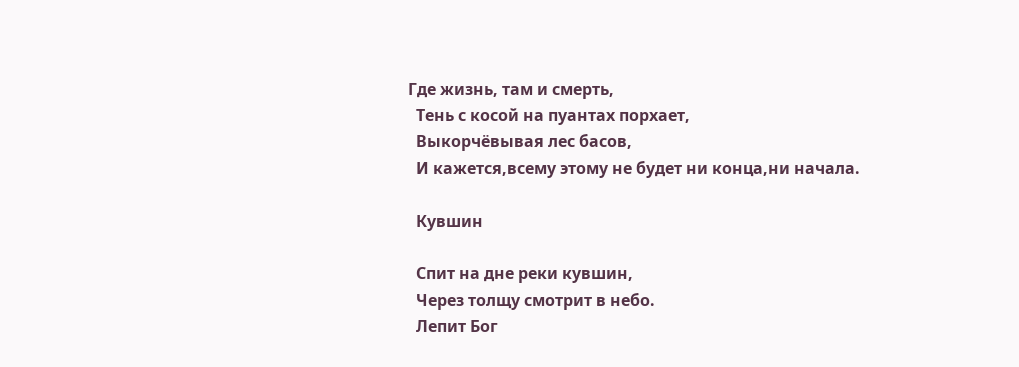Где жизнь, там и смерть,
  Тень с косой на пуантах порхает,
  Выкорчёвывая лес басов,
  И кажется,всему этому не будет ни конца,ни начала.

  Кувшин

  Спит на дне реки кувшин,
  Через толщу смотрит в небо.
  Лепит Бог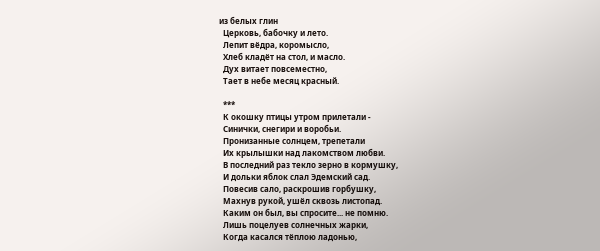из белых глин
  Церковь, бабочку и лето.
  Лепит вёдра, коромысло,
  Хлеб кладёт на стол, и масло.
  Дух витает повсеместно,
  Тает в небе месяц красный.

  ***
  К окошку птицы утром прилетали -
  Синички, снегири и воробьи.
  Пронизанные солнцем, трепетали
  Их крылышки над лакомством любви.
  В последний раз текло зерно в кормушку,
  И дольки яблок слал Эдемский сад.
  Повесив сало, раскрошив горбушку,
  Махнув рукой, ушёл сквозь листопад.
  Каким он был, вы спросите... не помню.
  Лишь поцелуев солнечных жарки,
  Когда касался тёплою ладонью,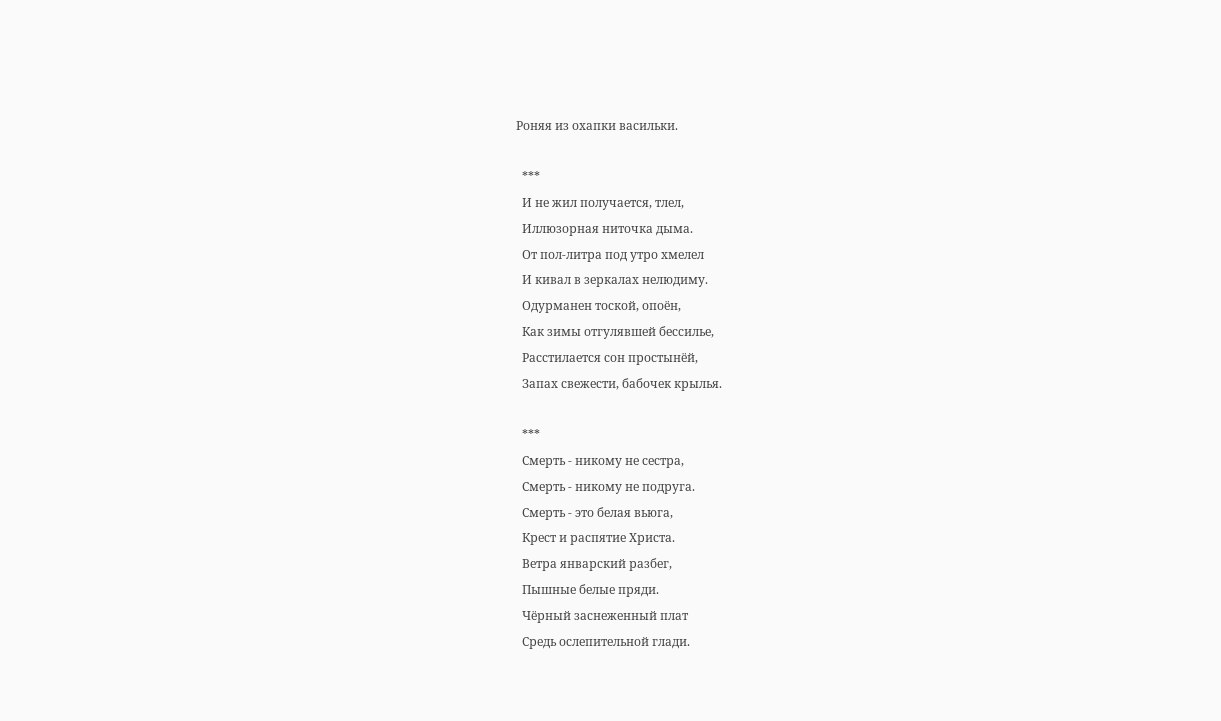Роняя из охапки васильки.

  ***
  И не жил получается, тлел,
  Иллюзорная ниточка дыма.
  От пол-литра под утро хмелел
  И кивал в зеркалах нелюдиму.
  Одурманен тоской, опоён,
  Как зимы отгулявшей бессилье,
  Расстилается сон простынёй,
  Запах свежести, бабочек крылья.

  ***
  Смерть - никому не сестра,
  Смерть - никому не подруга.
  Смерть - это белая вьюга,
  Крест и распятие Христа.
  Ветра январский разбег,
  Пышные белые пряди.
  Чёрный заснеженный плат
  Средь ослепительной глади.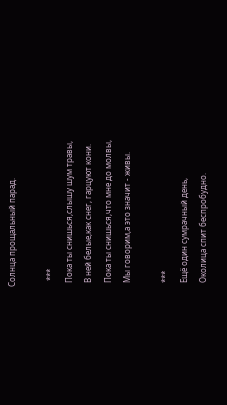Солнца прощальный парад.

   ***
  Пока ты снишься,слышу шум травы,
  В ней белые,как снег, гарцуют кони.
  Пока ты снишься,что мне до молвы,
  Мы говорим,а это значит - живы.

  ***
  Ещё один сумрачный день,
  Околица спит беспробудно.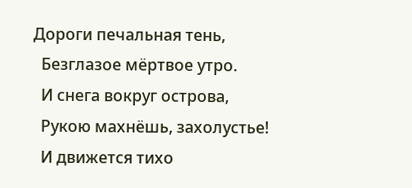Дороги печальная тень,
  Безглазое мёртвое утро.
  И снега вокруг острова,
  Рукою махнёшь, захолустье!
  И движется тихо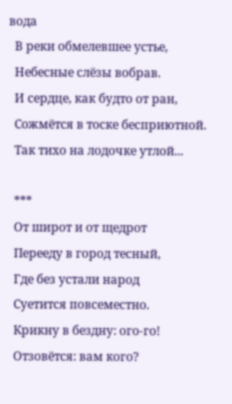вода
  В реки обмелевшее устье,
  Небесные слёзы вобрав.
  И сердце, как будто от ран,
  Сожмётся в тоске бесприютной.
  Так тихо на лодочке утлой...

  ***
  От широт и от щедрот
  Перееду в город тесный,
  Где без устали народ
  Суетится повсеместно.
  Крикну в бездну: ого-го!
  Отзовётся: вам кого?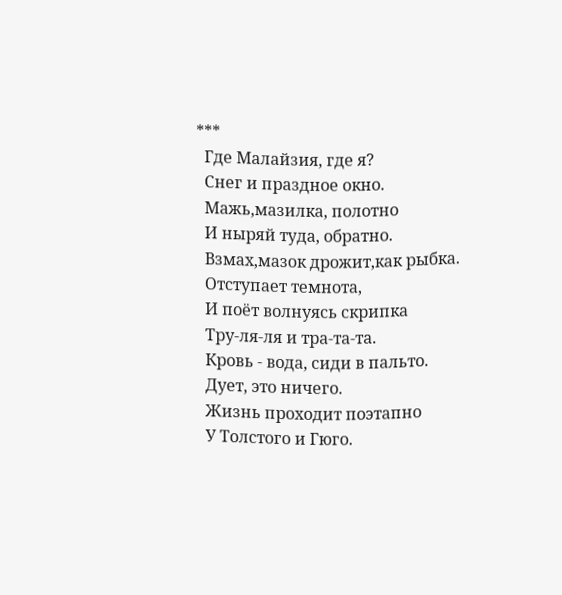***
  Где Малайзия, где я?
  Снег и праздное окно.
  Мажь,мазилка, полотно
  И ныряй туда, обратно.
  Взмах,мазок дрожит,как рыбка.
  Отступает темнота,
  И поёт волнуясь скрипка
  Тру-ля-ля и тра-та-та.
  Кровь - вода, сиди в пальто.
  Дует, это ничего.
  Жизнь проходит поэтапно
  У Толстого и Гюго.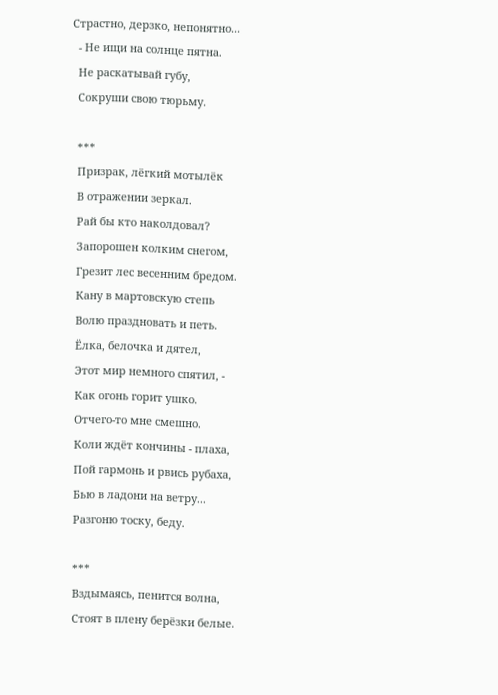Страстно, дерзко, непонятно...
  - Не ищи на солнце пятна.
  Не раскатывай губу,
  Сокруши свою тюрьму.

  ***
  Призрак, лёгкий мотылёк
  В отражении зеркал.
  Рай бы кто наколдовал?
  Запорошен колким снегом,
  Грезит лес весенним бредом.
  Кану в мартовскую степь
  Волю праздновать и петь.
  Ёлка, белочка и дятел,
  Этот мир немного спятил, -
  Как огонь горит ушко.
  Отчего-то мне смешно.
  Коли ждёт кончины - плаха,
  Пой гармонь и рвись рубаха,
  Бью в ладони на ветру...
  Разгоню тоску, беду.

  ***
  Вздымаясь, пенится волна,
  Стоят в плену берёзки белые.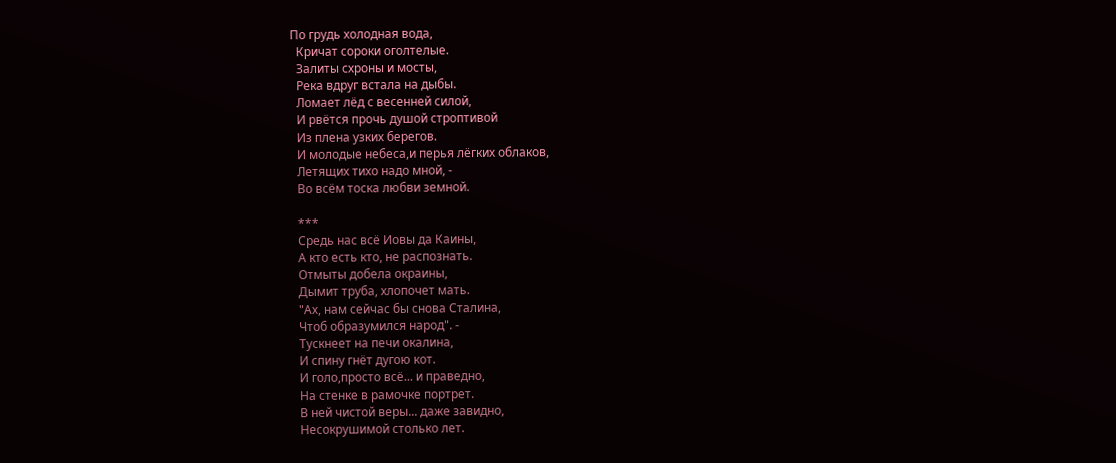По грудь холодная вода,
  Кричат сороки оголтелые.
  Залиты схроны и мосты,
  Река вдруг встала на дыбы.
  Ломает лёд с весенней силой,
  И рвётся прочь душой строптивой
  Из плена узких берегов.
  И молодые небеса,и перья лёгких облаков,
  Летящих тихо надо мной, -
  Во всём тоска любви земной.

  ***
  Средь нас всё Иовы да Каины,
  А кто есть кто, не распознать.
  Отмыты добела окраины,
  Дымит труба, хлопочет мать.
  "Ах, нам сейчас бы снова Сталина,
  Чтоб образумился народ". -
  Тускнеет на печи окалина,
  И спину гнёт дугою кот.
  И голо,просто всё... и праведно,
  На стенке в рамочке портрет.
  В ней чистой веры... даже завидно,
  Несокрушимой столько лет.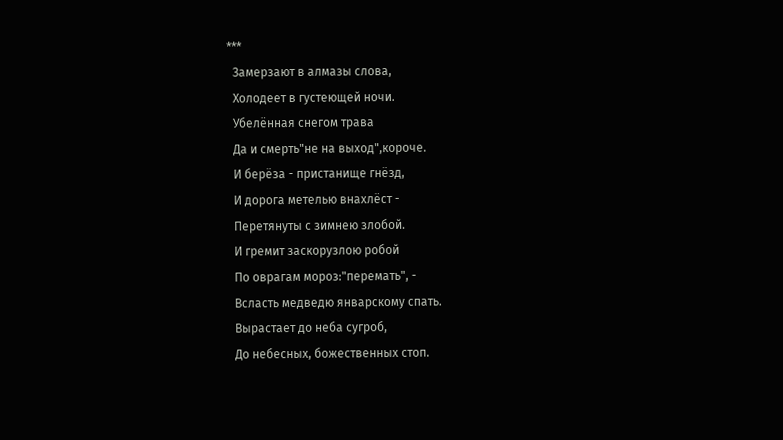***
  Замерзают в алмазы слова,
  Холодеет в густеющей ночи.
  Убелённая снегом трава
  Да и смерть"не на выход",короче.
  И берёза - пристанище гнёзд,
  И дорога метелью внахлёст -
  Перетянуты с зимнею злобой.
  И гремит заскорузлою робой
  По оврагам мороз:"перемать", -
  Всласть медведю январскому спать.
  Вырастает до неба сугроб,
  До небесных, божественных стоп.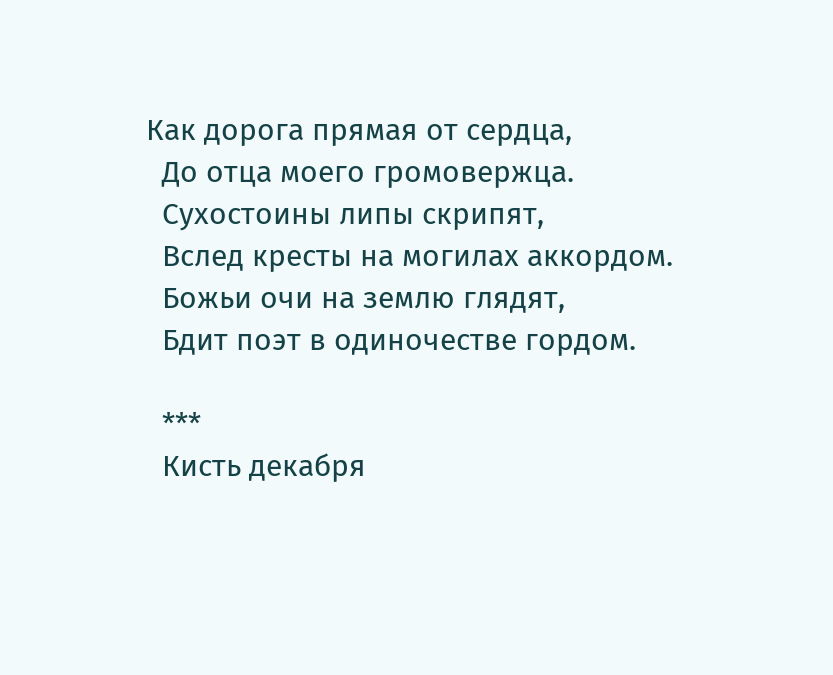Как дорога прямая от сердца,
  До отца моего громовержца.
  Сухостоины липы скрипят,
  Вслед кресты на могилах аккордом.
  Божьи очи на землю глядят,
  Бдит поэт в одиночестве гордом.

  ***
  Кисть декабря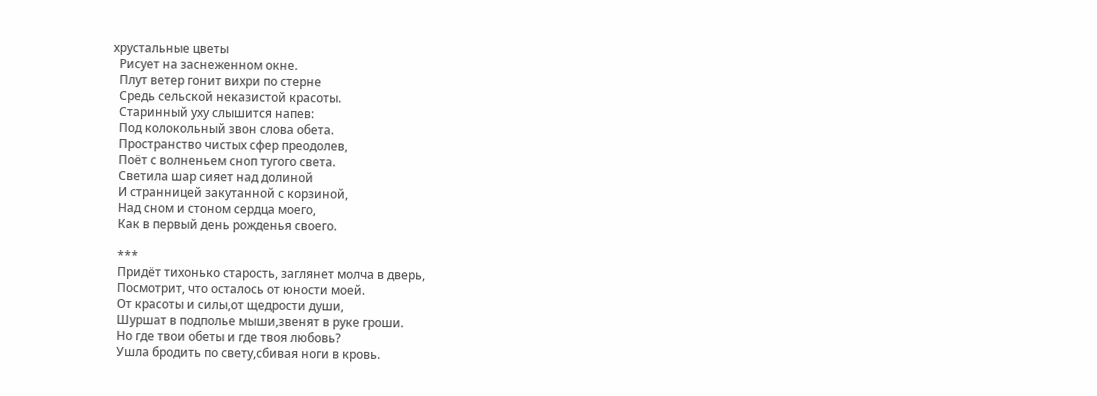хрустальные цветы
  Рисует на заснеженном окне.
  Плут ветер гонит вихри по стерне
  Средь сельской неказистой красоты.
  Старинный уху слышится напев:
  Под колокольный звон слова обета.
  Пространство чистых сфер преодолев,
  Поёт с волненьем сноп тугого света.
  Светила шар сияет над долиной
  И странницей закутанной с корзиной,
  Над сном и стоном сердца моего,
  Как в первый день рожденья своего.

  ***
  Придёт тихонько старость, заглянет молча в дверь,
  Посмотрит, что осталось от юности моей.
  От красоты и силы,от щедрости души,
  Шуршат в подполье мыши,звенят в руке гроши.
  Но где твои обеты и где твоя любовь?
  Ушла бродить по свету,сбивая ноги в кровь.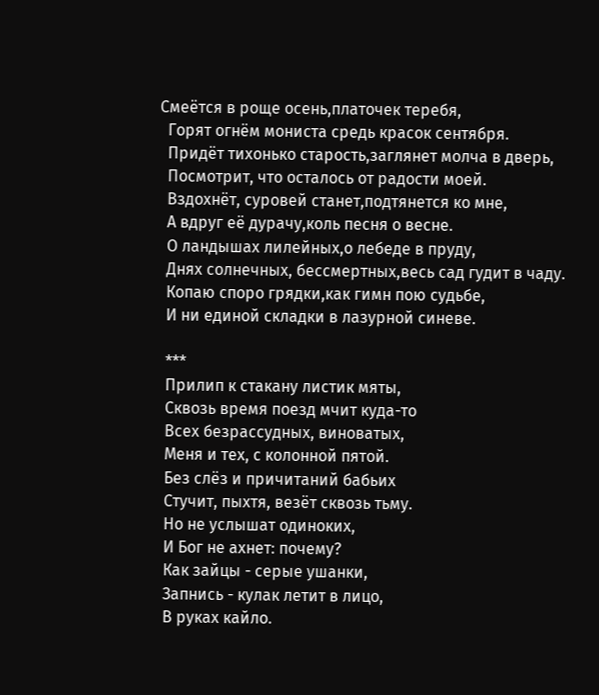Смеётся в роще осень,платочек теребя,
  Горят огнём мониста средь красок сентября.
  Придёт тихонько старость,заглянет молча в дверь,
  Посмотрит, что осталось от радости моей.
  Вздохнёт, суровей станет,подтянется ко мне,
  А вдруг её дурачу,коль песня о весне.
  О ландышах лилейных,о лебеде в пруду,
  Днях солнечных, бессмертных,весь сад гудит в чаду.
  Копаю споро грядки,как гимн пою судьбе,
  И ни единой складки в лазурной синеве.

  ***
  Прилип к стакану листик мяты,
  Сквозь время поезд мчит куда-то
  Всех безрассудных, виноватых,
  Меня и тех, с колонной пятой.
  Без слёз и причитаний бабьих
  Стучит, пыхтя, везёт сквозь тьму.
  Но не услышат одиноких,
  И Бог не ахнет: почему?
  Как зайцы - серые ушанки,
  Запнись - кулак летит в лицо,
  В руках кайло.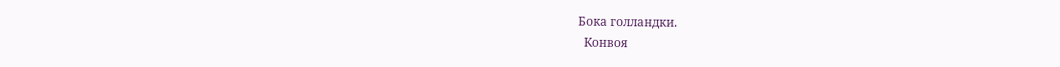Бока голландки.
  Конвоя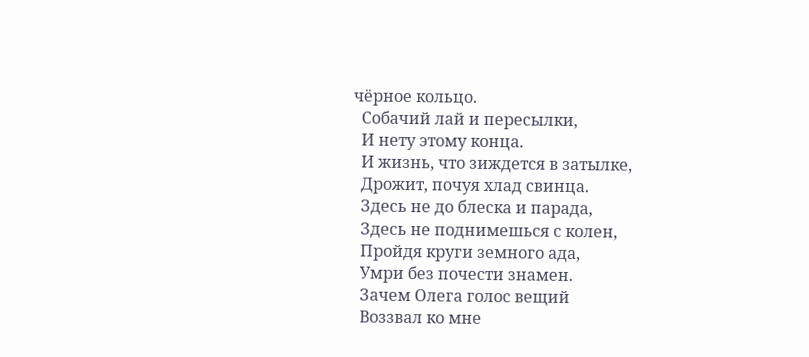чёрное кольцо.
  Собачий лай и пересылки,
  И нету этому конца.
  И жизнь, что зиждется в затылке,
  Дрожит, почуя хлад свинца.
  Здесь не до блеска и парада,
  Здесь не поднимешься с колен,
  Пройдя круги земного ада,
  Умри без почести знамен.
  Зачем Олега голос вещий
  Воззвал ко мне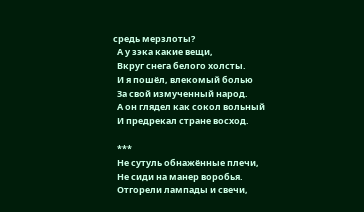средь мерзлоты?
  А у зэка какие вещи,
  Вкруг снега белого холсты.
  И я пошёл, влекомый болью
  За свой измученный народ.
  А он глядел как сокол вольный
  И предрекал стране восход.

  ***
  Не сутуль обнажённые плечи,
  Не сиди на манер воробья.
  Отгорели лампады и свечи,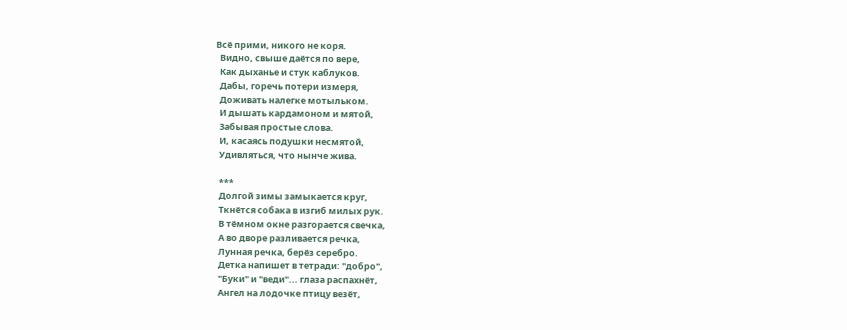Всё прими, никого не коря.
  Видно, свыше даётся по вере,
  Как дыханье и стук каблуков.
  Дабы, горечь потери измеря,
  Доживать налегке мотыльком.
  И дышать кардамоном и мятой,
  Забывая простые слова.
  И, касаясь подушки несмятой,
  Удивляться, что нынче жива.

  ***
  Долгой зимы замыкается круг,
  Ткнётся собака в изгиб милых рук.
  В тёмном окне разгорается свечка,
  А во дворе разливается речка,
  Лунная речка, берёз серебро.
  Детка напишет в тетради: "добро",
  "Буки" и "веди"... глаза распахнёт,
  Ангел на лодочке птицу везёт,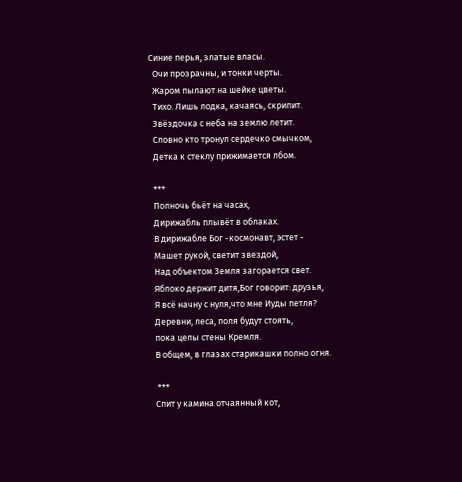Синие перья, златые власы.
  Очи прозрачны, и тонки черты.
  Жаром пылают на шейке цветы.
  Тихо. Лишь лодка, качаясь, скрипит.
  Звёздочка с неба на землю летит.
  Словно кто тронул сердечко смычком,
  Детка к стеклу прижимается лбом.

  ***
  Полночь бьёт на часах,
  Дирижабль плывёт в облаках.
  В дирижабле Бог -космонавт, эстет -
  Машет рукой, светит звездой,
  Над объектом Земля загорается свет.
  Яблоко держит дитя,Бог говорит: друзья,
  Я всё начну с нуля,что мне Иуды петля?
  Деревни, леса, поля будут стоять,
  пока целы стены Кремля.
  В общем, в глазах старикашки полно огня.

   ***
  Спит у камина отчаянный кот,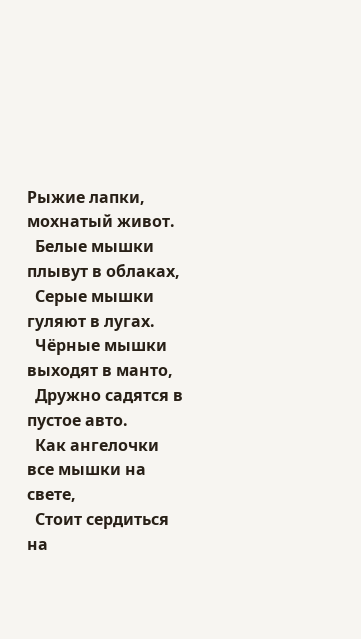Рыжие лапки, мохнатый живот.
  Белые мышки плывут в облаках,
  Серые мышки гуляют в лугах.
  Чёрные мышки выходят в манто,
  Дружно садятся в пустое авто.
  Как ангелочки все мышки на свете,
  Стоит сердиться на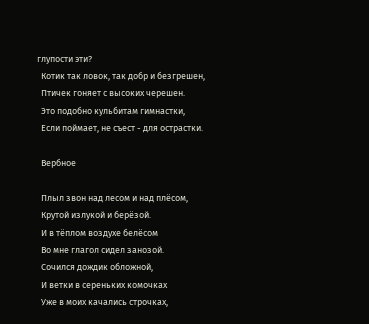глупости эти?
  Котик так ловок, так добр и безгрешен,
  Птичек гоняет с высоких черешен.
  Это подобно кульбитам гимнастки,
  Если поймает, не съест - для острастки.

  Вербное

  Плыл звон над лесом и над плёсом,
  Крутой излукой и берёзой.
  И в тёплом воздухе белёсом
  Во мне глагол сидел занозой.
  Сочился дождик обложной,
  И ветки в сереньких комочках
  Уже в моих качались строчках,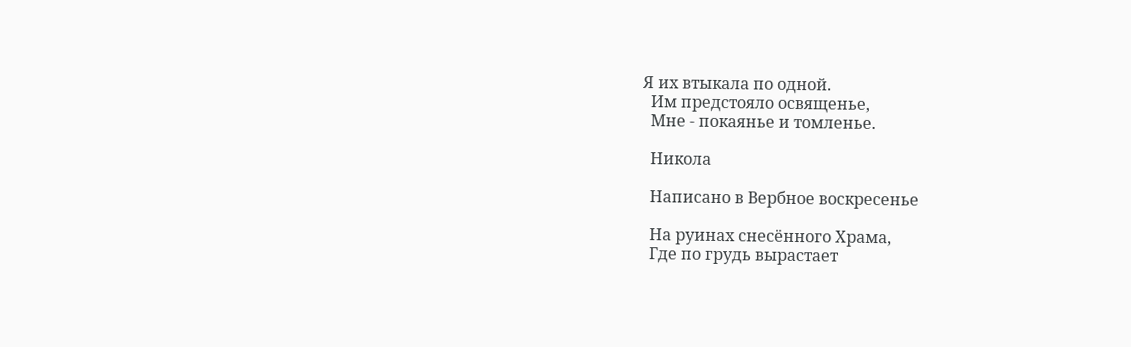Я их втыкала по одной.
  Им предстояло освященье,
  Мне - покаянье и томленье.

  Никола

  Написано в Вербное воскресенье

  На руинах снесённого Храма,
  Где по грудь вырастает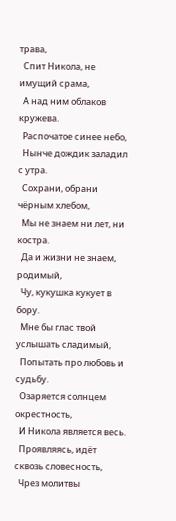трава,
  Спит Никола, не имущий срама,
  А над ним облаков кружева.
  Распочатое синее небо,
  Нынче дождик заладил с утра.
  Сохрани, обрани чёрным хлебом,
  Мы не знаем ни лет, ни костра.
  Да и жизни не знаем, родимый,
  Чу, кукушка кукует в бору.
  Мне бы глас твой услышать сладимый,
  Попытать про любовь и судьбу.
  Озаряется солнцем окрестность,
  И Никола является весь.
  Проявляясь, идёт сквозь словесность,
  Чрез молитвы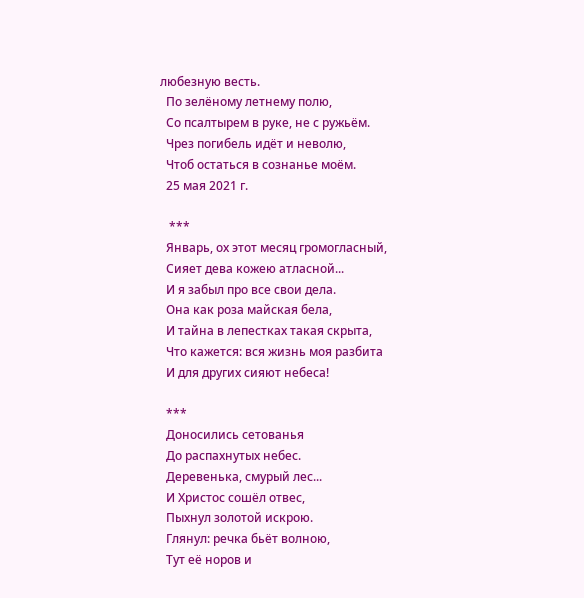любезную весть.
  По зелёному летнему полю,
  Со псалтырем в руке, не с ружьём.
  Чрез погибель идёт и неволю,
  Чтоб остаться в сознанье моём.
  25 мая 2021 г.

   ***
  Январь, ох этот месяц громогласный,
  Сияет дева кожею атласной...
  И я забыл про все свои дела.
  Она как роза майская бела,
  И тайна в лепестках такая скрыта,
  Что кажется: вся жизнь моя разбита
  И для других сияют небеса!

  ***
  Доносились сетованья
  До распахнутых небес.
  Деревенька, смурый лес...
  И Христос сошёл отвес,
  Пыхнул золотой искрою.
  Глянул: речка бьёт волною,
  Тут её норов и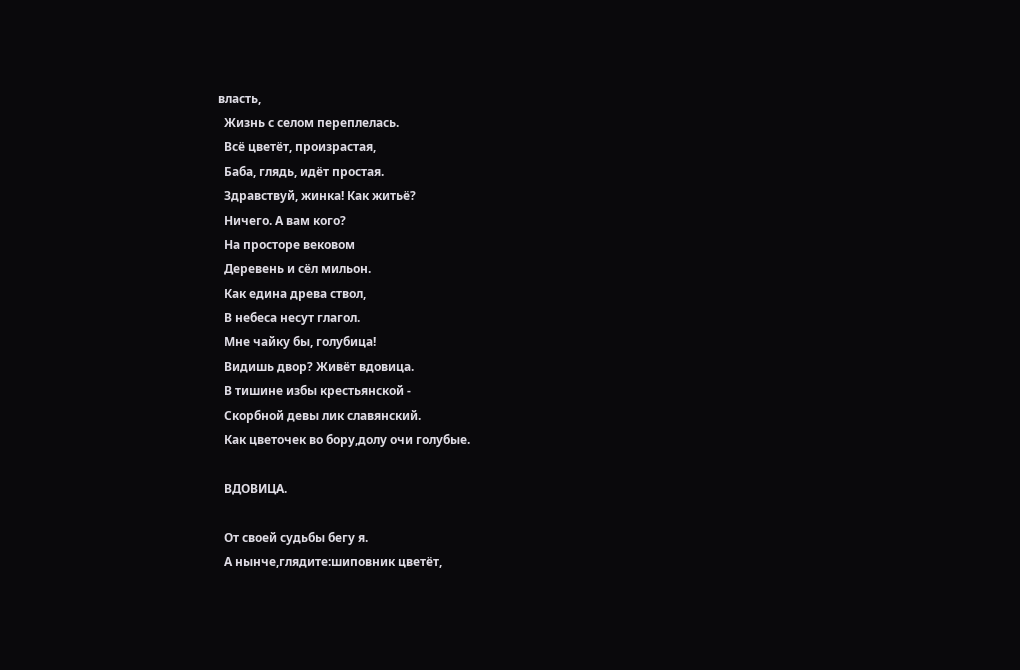власть,
  Жизнь с селом переплелась.
  Всё цветёт, произрастая,
  Баба, глядь, идёт простая.
  Здравствуй, жинка! Как житьё?
  Ничего. А вам кого?
  На просторе вековом
  Деревень и сёл мильон.
  Как едина древа ствол,
  В небеса несут глагол.
  Мне чайку бы, голубица!
  Видишь двор? Живёт вдовица.
  В тишине избы крестьянской -
  Скорбной девы лик славянский.
  Как цветочек во бору,долу очи голубые.

  ВДОВИЦА.

  От своей судьбы бегу я.
  А нынче,глядите:шиповник цветёт,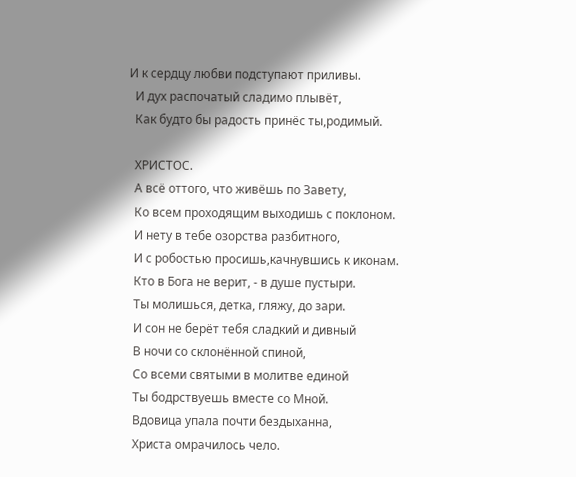И к сердцу любви подступают приливы.
  И дух распочатый сладимо плывёт,
  Как будто бы радость принёс ты,родимый.

  ХРИСТОС.
  А всё оттого, что живёшь по Завету,
  Ко всем проходящим выходишь с поклоном.
  И нету в тебе озорства разбитного,
  И с робостью просишь,качнувшись к иконам.
  Кто в Бога не верит, - в душе пустыри.
  Ты молишься, детка, гляжу, до зари.
  И сон не берёт тебя сладкий и дивный
  В ночи со склонённой спиной,
  Со всеми святыми в молитве единой
  Ты бодрствуешь вместе со Мной.
  Вдовица упала почти бездыханна,
  Христа омрачилось чело.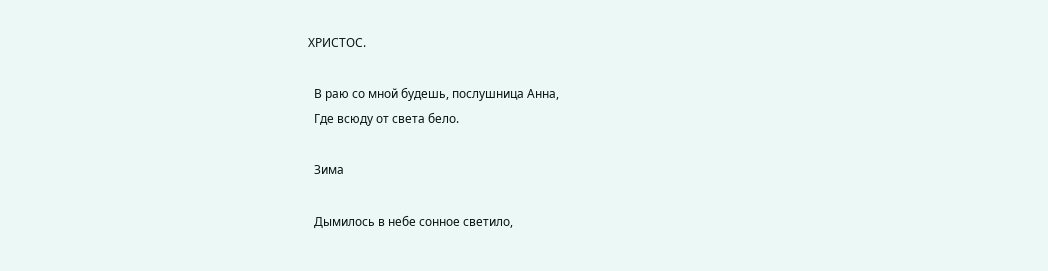ХРИСТОС.

  В раю со мной будешь, послушница Анна,
  Где всюду от света бело.

  Зима

  Дымилось в небе сонное светило,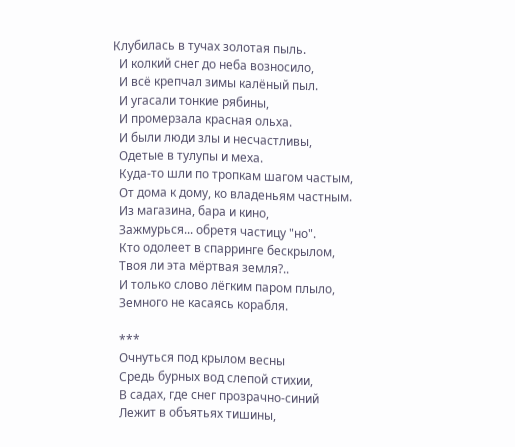Клубилась в тучах золотая пыль.
  И колкий снег до неба возносило,
  И всё крепчал зимы калёный пыл.
  И угасали тонкие рябины,
  И промерзала красная ольха.
  И были люди злы и несчастливы,
  Одетые в тулупы и меха.
  Куда-то шли по тропкам шагом частым,
  От дома к дому, ко владеньям частным.
  Из магазина, бара и кино,
  Зажмурься... обретя частицу "но".
  Кто одолеет в спарринге бескрылом,
  Твоя ли эта мёртвая земля?..
  И только слово лёгким паром плыло,
  Земного не касаясь корабля.

  ***
  Очнуться под крылом весны
  Средь бурных вод слепой стихии,
  В садах, где снег прозрачно-синий
  Лежит в объятьях тишины,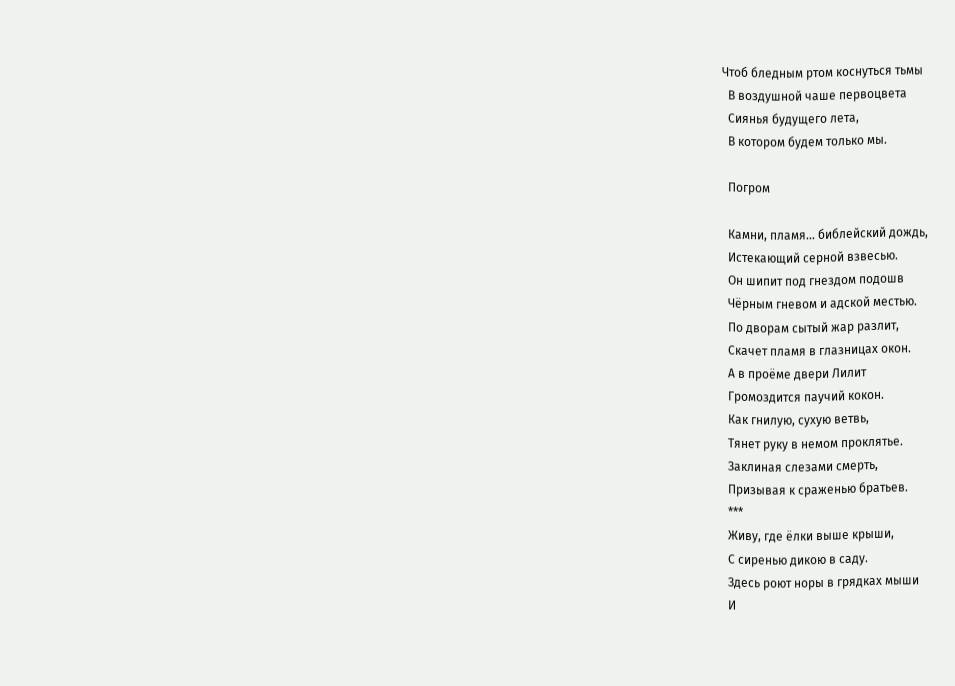Чтоб бледным ртом коснуться тьмы
  В воздушной чаше первоцвета
  Сиянья будущего лета,
  В котором будем только мы.

  Погром

  Камни, пламя... библейский дождь,
  Истекающий серной взвесью.
  Он шипит под гнездом подошв
  Чёрным гневом и адской местью.
  По дворам сытый жар разлит,
  Скачет пламя в глазницах окон.
  А в проёме двери Лилит
  Громоздится паучий кокон.
  Как гнилую, сухую ветвь,
  Тянет руку в немом проклятье.
  Заклиная слезами смерть,
  Призывая к сраженью братьев.
  ***
  Живу, где ёлки выше крыши,
  С сиренью дикою в саду.
  Здесь роют норы в грядках мыши
  И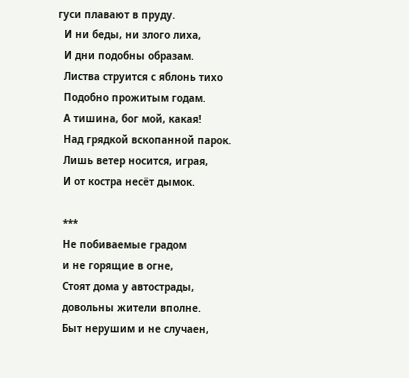гуси плавают в пруду.
  И ни беды, ни злого лиха,
  И дни подобны образам.
  Листва струится с яблонь тихо
  Подобно прожитым годам.
  А тишина, бог мой, какая!
  Над грядкой вскопанной парок.
  Лишь ветер носится, играя,
  И от костра несёт дымок.

  ***
  Не побиваемые градом
  и не горящие в огне,
  Стоят дома у автострады,
  довольны жители вполне.
  Быт нерушим и не случаен,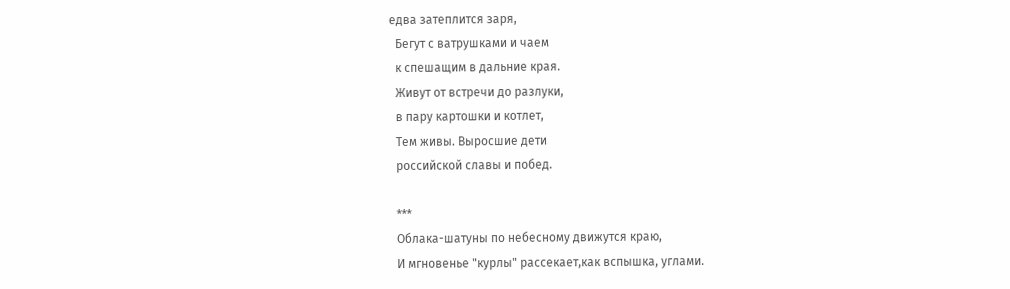едва затеплится заря,
  Бегут с ватрушками и чаем
  к спешащим в дальние края.
  Живут от встречи до разлуки,
  в пару картошки и котлет,
  Тем живы. Выросшие дети
  российской славы и побед.

  ***
  Облака-шатуны по небесному движутся краю,
  И мгновенье "курлы" рассекает,как вспышка, углами.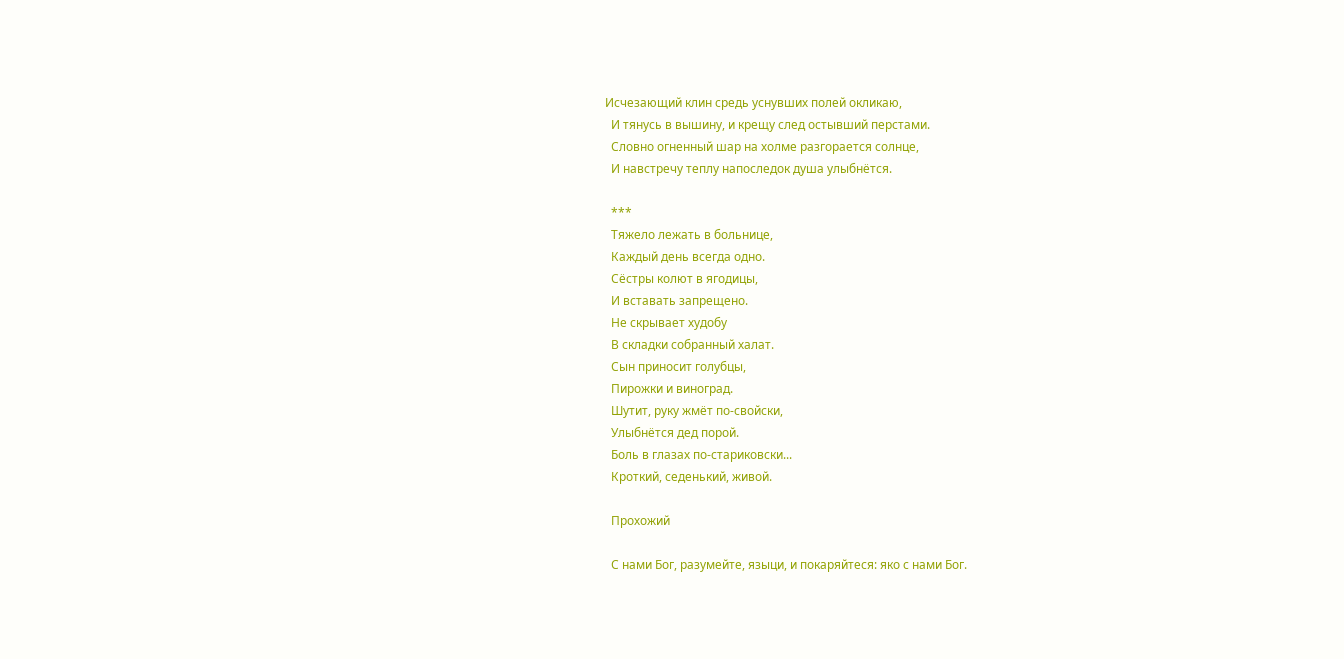Исчезающий клин средь уснувших полей окликаю,
  И тянусь в вышину, и крещу след остывший перстами.
  Словно огненный шар на холме разгорается солнце,
  И навстречу теплу напоследок душа улыбнётся.

  ***
  Тяжело лежать в больнице,
  Каждый день всегда одно.
  Сёстры колют в ягодицы,
  И вставать запрещено.
  Не скрывает худобу
  В складки собранный халат.
  Сын приносит голубцы,
  Пирожки и виноград.
  Шутит, руку жмёт по-свойски,
  Улыбнётся дед порой.
  Боль в глазах по-стариковски...
  Кроткий, седенький, живой.

  Прохожий

  С нами Бог, разумейте, языци, и покаряйтеся: яко с нами Бог.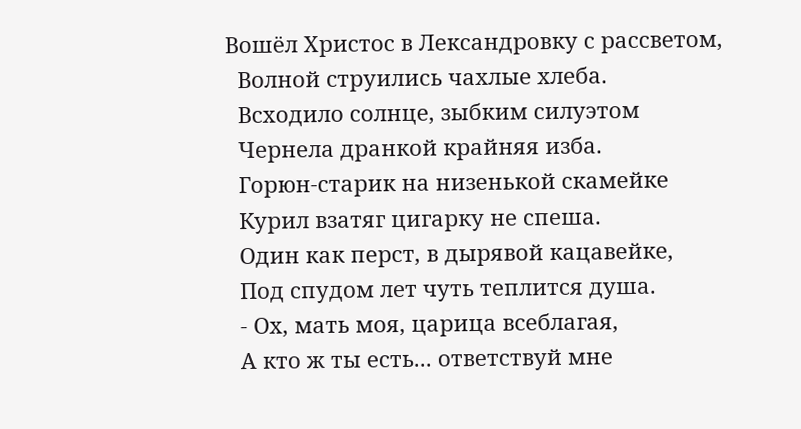Вошёл Христос в Лександровку с рассветом,
  Волной струились чахлые хлеба.
  Всходило солнце, зыбким силуэтом
  Чернела дранкой крайняя изба.
  Горюн-старик на низенькой скамейке
  Курил взатяг цигарку не спеша.
  Один как перст, в дырявой кацавейке,
  Под спудом лет чуть теплится душа.
  - Ох, мать моя, царица всеблагая,
  А кто ж ты есть... ответствуй мне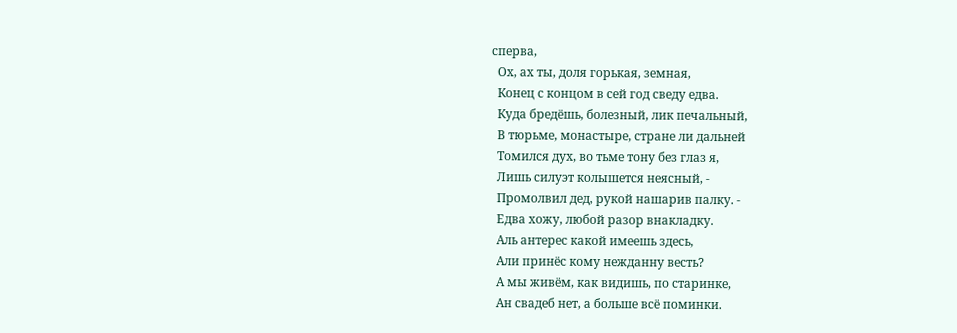сперва,
  Ох, ах ты, доля горькая, земная,
  Конец с концом в сей год сведу едва.
  Куда бредёшь, болезный, лик печальный,
  В тюрьме, монастыре, стране ли дальней
  Томился дух, во тьме тону без глаз я,
  Лишь силуэт колышется неясный, -
  Промолвил дед, рукой нашарив палку. -
  Едва хожу, любой разор внакладку.
  Аль антерес какой имеешь здесь,
  Али принёс кому нежданну весть?
  А мы живём, как видишь, по старинке,
  Ан свадеб нет, а больше всё поминки.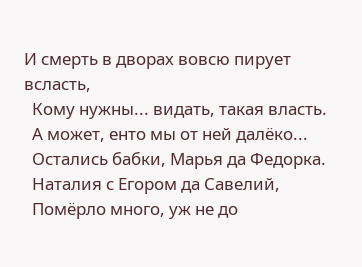И смерть в дворах вовсю пирует всласть,
  Кому нужны... видать, такая власть.
  А может, енто мы от ней далёко...
  Остались бабки, Марья да Федорка.
  Наталия с Егором да Савелий,
  Помёрло много, уж не до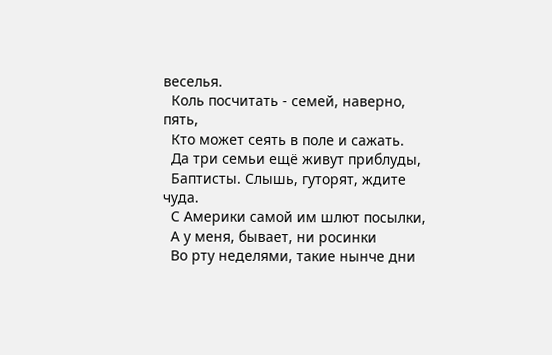веселья.
  Коль посчитать - семей, наверно, пять,
  Кто может сеять в поле и сажать.
  Да три семьи ещё живут приблуды,
  Баптисты. Слышь, гуторят, ждите чуда.
  С Америки самой им шлют посылки,
  А у меня, бывает, ни росинки
  Во рту неделями, такие нынче дни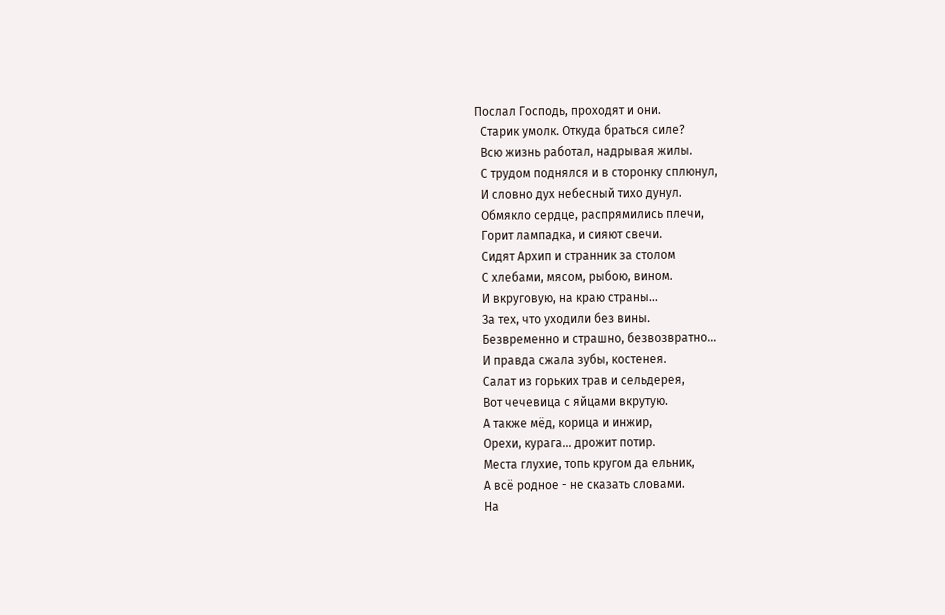Послал Господь, проходят и они.
  Старик умолк. Откуда браться силе?
  Всю жизнь работал, надрывая жилы.
  С трудом поднялся и в сторонку сплюнул,
  И словно дух небесный тихо дунул.
  Обмякло сердце, распрямились плечи,
  Горит лампадка, и сияют свечи.
  Сидят Архип и странник за столом
  С хлебами, мясом, рыбою, вином.
  И вкруговую, на краю страны...
  За тех, что уходили без вины.
  Безвременно и страшно, безвозвратно...
  И правда сжала зубы, костенея.
  Салат из горьких трав и сельдерея,
  Вот чечевица с яйцами вкрутую.
  А также мёд, корица и инжир,
  Орехи, курага... дрожит потир.
  Места глухие, топь кругом да ельник,
  А всё родное - не сказать словами.
  На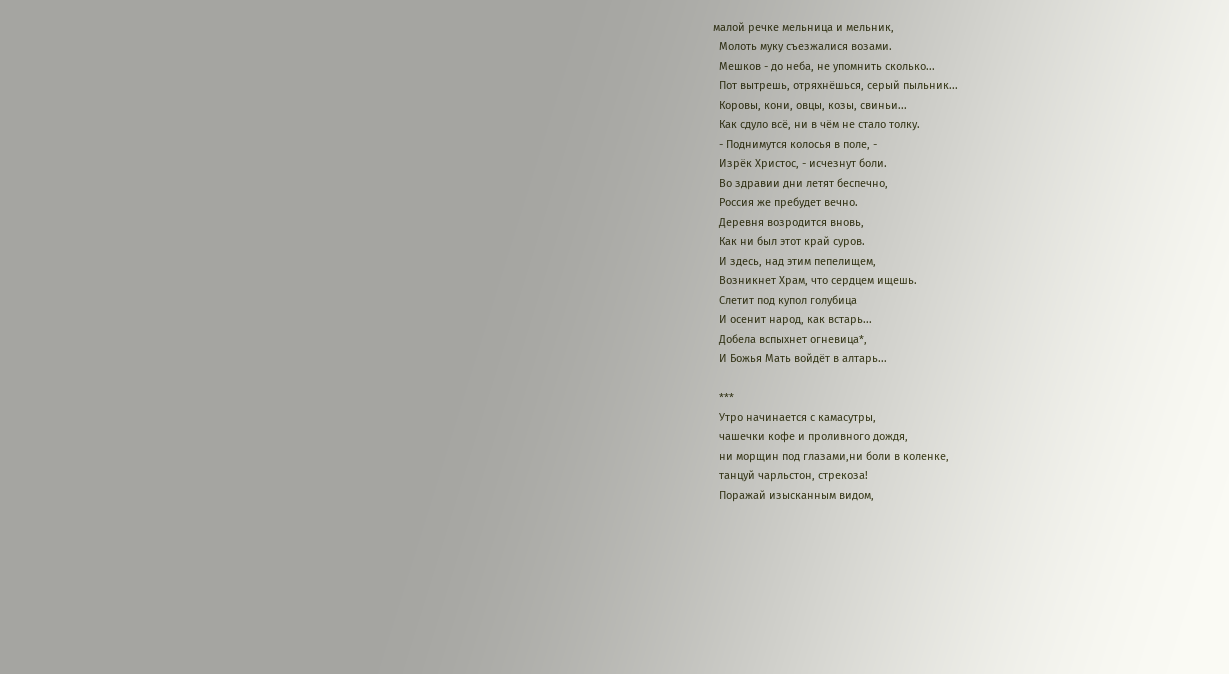малой речке мельница и мельник,
  Молоть муку съезжалися возами.
  Мешков - до неба, не упомнить сколько...
  Пот вытрешь, отряхнёшься, серый пыльник...
  Коровы, кони, овцы, козы, свиньи...
  Как сдуло всё, ни в чём не стало толку.
  - Поднимутся колосья в поле, -
  Изрёк Христос, - исчезнут боли.
  Во здравии дни летят беспечно,
  Россия же пребудет вечно.
  Деревня возродится вновь,
  Как ни был этот край суров.
  И здесь, над этим пепелищем,
  Возникнет Храм, что сердцем ищешь.
  Слетит под купол голубица
  И осенит народ, как встарь...
  Добела вспыхнет огневица*,
  И Божья Мать войдёт в алтарь...

  ***
  Утро начинается с камасутры,
  чашечки кофе и проливного дождя,
  ни морщин под глазами,ни боли в коленке,
  танцуй чарльстон, стрекоза!
  Поражай изысканным видом,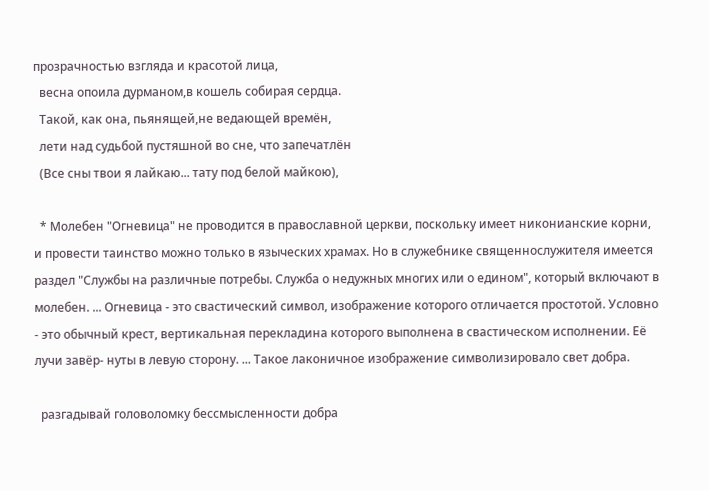прозрачностью взгляда и красотой лица,
  весна опоила дурманом,в кошель собирая сердца.
  Такой, как она, пьянящей,не ведающей времён,
  лети над судьбой пустяшной во сне, что запечатлён
  (Все сны твои я лайкаю... тату под белой майкою),

  * Молебен "Огневица" не проводится в православной церкви, поскольку имеет никонианские корни, и провести таинство можно только в языческих храмах. Но в служебнике священнослужителя имеется раздел "Службы на различные потребы. Служба о недужных многих или о едином", который включают в молебен. ... Огневица - это свастический символ, изображение которого отличается простотой. Условно - это обычный крест, вертикальная перекладина которого выполнена в свастическом исполнении. Её лучи завёр- нуты в левую сторону. ... Такое лаконичное изображение символизировало свет добра.

  разгадывай головоломку бессмысленности добра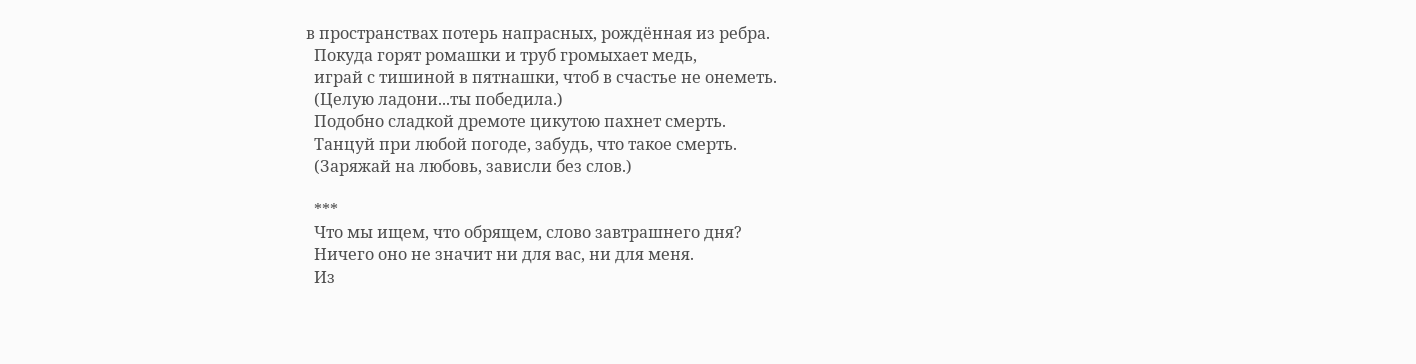в пространствах потерь напрасных, рождённая из ребра.
  Покуда горят ромашки и труб громыхает медь,
  играй с тишиной в пятнашки, чтоб в счастье не онеметь.
  (Целую ладони...ты победила.)
  Подобно сладкой дремоте цикутою пахнет смерть.
  Танцуй при любой погоде, забудь, что такое смерть.
  (Заряжай на любовь, зависли без слов.)

  ***
  Что мы ищем, что обрящем, слово завтрашнего дня?
  Ничего оно не значит ни для вас, ни для меня.
  Из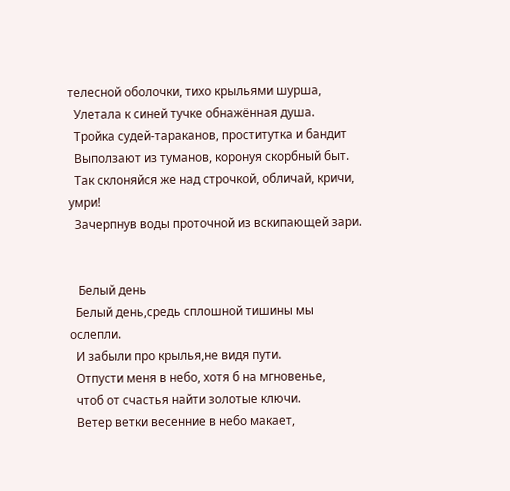телесной оболочки, тихо крыльями шурша,
  Улетала к синей тучке обнажённая душа.
  Тройка судей-тараканов, проститутка и бандит
  Выползают из туманов, коронуя скорбный быт.
  Так склоняйся же над строчкой, обличай, кричи, умри!
  Зачерпнув воды проточной из вскипающей зари.


   Белый день
  Белый день,средь сплошной тишины мы ослепли.
  И забыли про крылья,не видя пути.
  Отпусти меня в небо, хотя б на мгновенье,
  чтоб от счастья найти золотые ключи.
  Ветер ветки весенние в небо макает,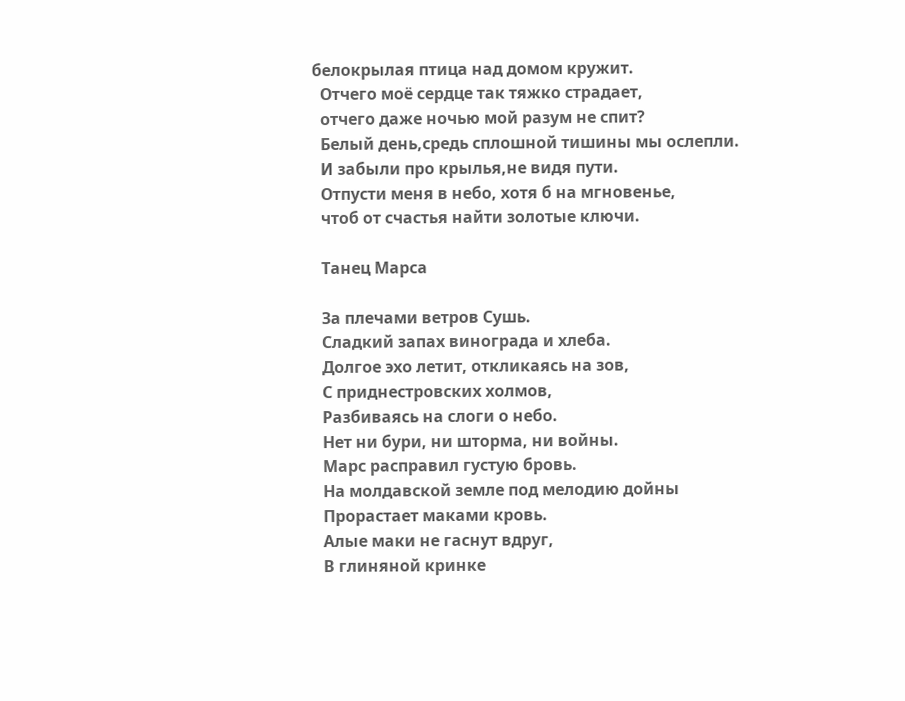белокрылая птица над домом кружит.
  Отчего моё сердце так тяжко страдает,
  отчего даже ночью мой разум не спит?
  Белый день,средь сплошной тишины мы ослепли.
  И забыли про крылья,не видя пути.
  Отпусти меня в небо, хотя б на мгновенье,
  чтоб от счастья найти золотые ключи.

  Танец Марса

  За плечами ветров Сушь.
  Сладкий запах винограда и хлеба.
  Долгое эхо летит, откликаясь на зов,
  С приднестровских холмов,
  Разбиваясь на слоги о небо.
  Нет ни бури, ни шторма, ни войны.
  Марс расправил густую бровь.
  На молдавской земле под мелодию дойны
  Прорастает маками кровь.
  Алые маки не гаснут вдруг,
  В глиняной кринке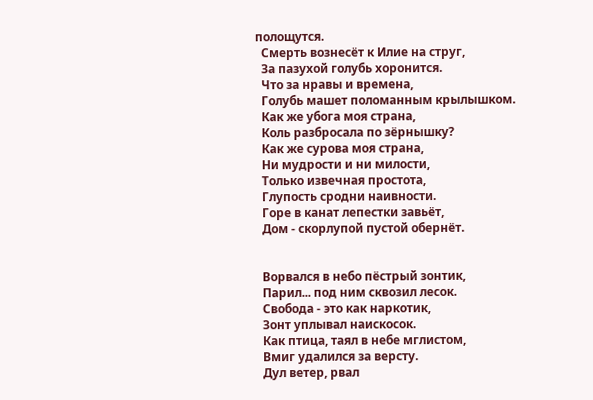полощутся.
  Смерть вознесёт к Илие на струг,
  За пазухой голубь хоронится.
  Что за нравы и времена,
  Голубь машет поломанным крылышком.
  Как же убога моя страна,
  Коль разбросала по зёрнышку?
  Как же сурова моя страна,
  Ни мудрости и ни милости,
  Только извечная простота,
  Глупость сродни наивности.
  Горе в канат лепестки завьёт,
  Дом - скорлупой пустой обернёт.


  Ворвался в небо пёстрый зонтик,
  Парил... под ним сквозил лесок.
  Свобода - это как наркотик,
  Зонт уплывал наискосок.
  Как птица, таял в небе мглистом,
  Вмиг удалился за версту.
  Дул ветер, рвал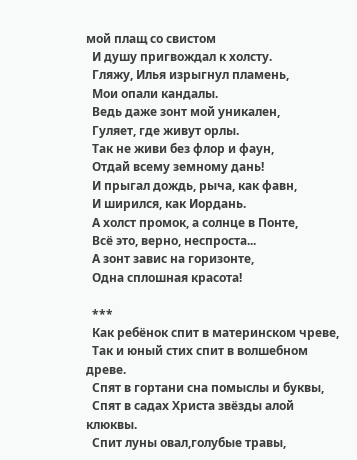мой плащ со свистом
  И душу пригвождал к холсту.
  Гляжу, Илья изрыгнул пламень,
  Мои опали кандалы.
  Ведь даже зонт мой уникален,
  Гуляет, где живут орлы.
  Так не живи без флор и фаун,
  Отдай всему земному дань!
  И прыгал дождь, рыча, как фавн,
  И ширился, как Иордань.
  А холст промок, а солнце в Понте,
  Всё это, верно, неспроста...
  А зонт завис на горизонте,
  Одна сплошная красота!

  ***
  Как ребёнок спит в материнском чреве,
  Так и юный стих спит в волшебном древе.
  Спят в гортани сна помыслы и буквы,
  Спят в садах Христа звёзды алой клюквы.
  Спит луны овал,голубые травы,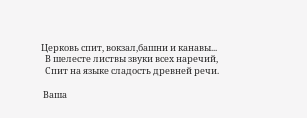Церковь спит, вокзал,башни и канавы...
  В шелесте листвы звуки всех наречий,
  Спит на языке сладость древней речи.

 Ваша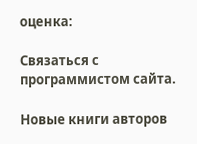оценка:

Связаться с программистом сайта.

Новые книги авторов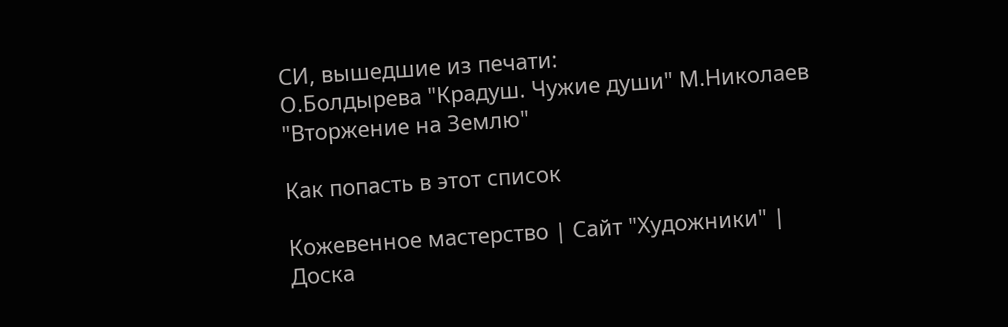СИ, вышедшие из печати:
О.Болдырева "Крадуш. Чужие души" М.Николаев "Вторжение на Землю"

Как попасть в этoт список

Кожевенное мастерство | Сайт "Художники" | Доска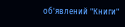об'явлений "Книги"